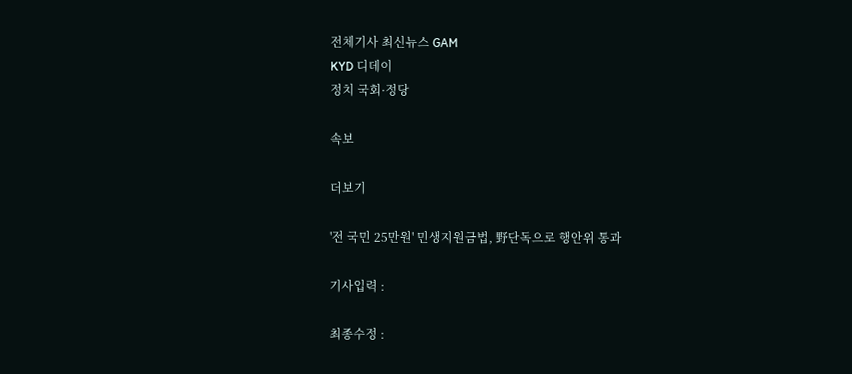전체기사 최신뉴스 GAM
KYD 디데이
정치 국회·정당

속보

더보기

'전 국민 25만원' 민생지원금법, 野단독으로 행안위 통과

기사입력 :

최종수정 :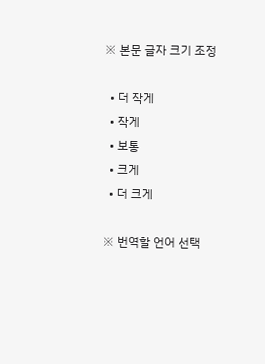※ 본문 글자 크기 조정

  • 더 작게
  • 작게
  • 보통
  • 크게
  • 더 크게

※ 번역할 언어 선택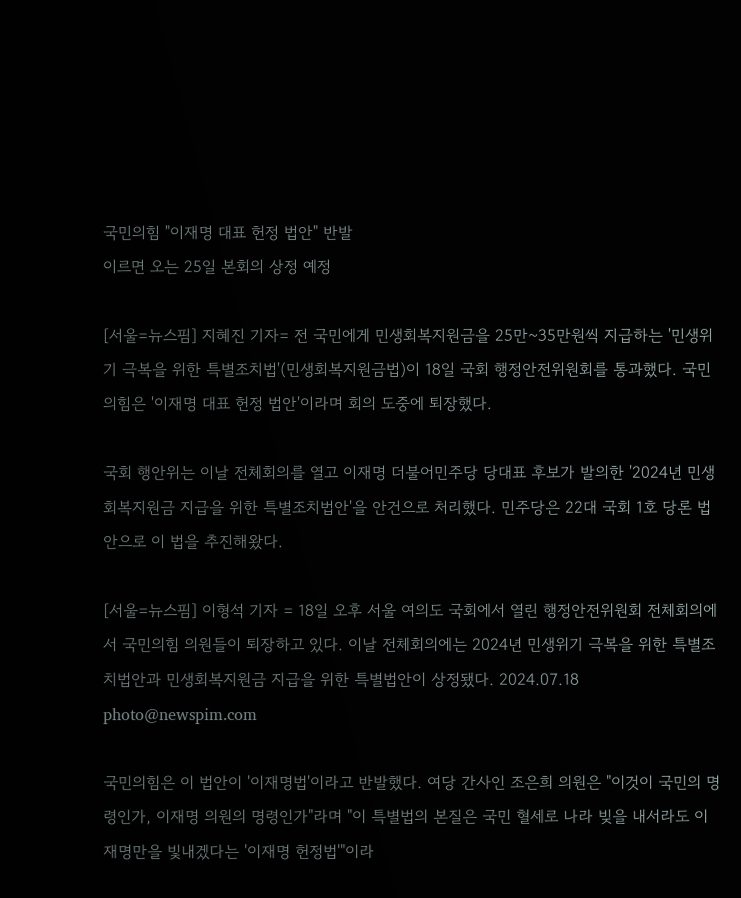국민의힘 "이재명 대표 헌정 법안" 반발
이르면 오는 25일 본회의 상정 예정

[서울=뉴스핌] 지혜진 기자= 전 국민에게 민생회복지원금을 25만~35만원씩 지급하는 '민생위기 극복을 위한 특별조치법'(민생회복지원금법)이 18일 국회 행정안전위원회를 통과했다. 국민의힘은 '이재명 대표 헌정 법안'이라며 회의 도중에 퇴장했다.

국회 행안위는 이날 전체회의를 열고 이재명 더불어민주당 당대표 후보가 발의한 '2024년 민생회복지원금 지급을 위한 특별조치법안'을 안건으로 처리했다. 민주당은 22대 국회 1호 당론 법안으로 이 법을 추진해왔다.

[서울=뉴스핌] 이형석 기자 = 18일 오후 서울 여의도 국회에서 열린 행정안전위원회 전체회의에서 국민의힘 의원들이 퇴장하고 있다. 이날 전체회의에는 2024년 민생위기 극복을 위한 특별조치법안과 민생회복지원금 지급을 위한 특별법안이 상정됐다. 2024.07.18 photo@newspim.com

국민의힘은 이 법안이 '이재명법'이라고 반발했다. 여당 간사인 조은희 의원은 "이것이 국민의 명령인가, 이재명 의원의 명령인가"라며 "이 특별법의 본질은 국민 혈세로 나라 빚을 내서라도 이재명만을 빛내겠다는 '이재명 헌정법'"이라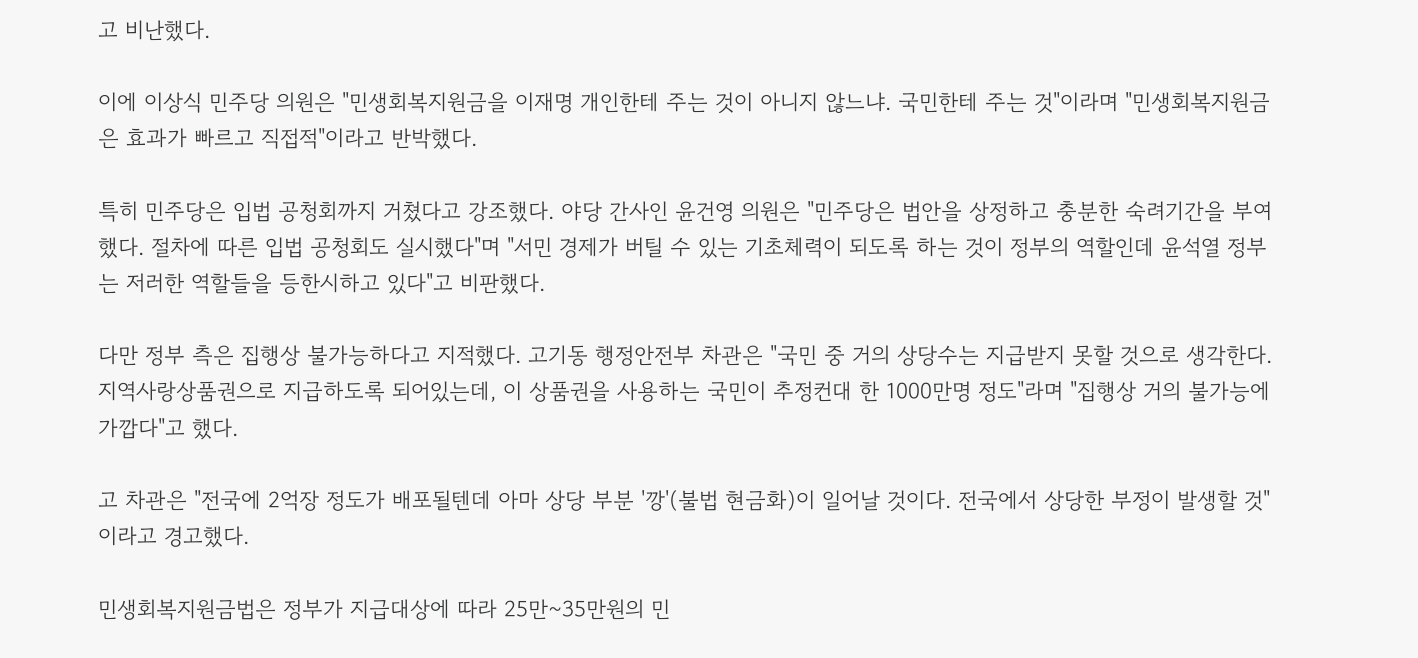고 비난했다.

이에 이상식 민주당 의원은 "민생회복지원금을 이재명 개인한테 주는 것이 아니지 않느냐. 국민한테 주는 것"이라며 "민생회복지원금은 효과가 빠르고 직접적"이라고 반박했다.

특히 민주당은 입법 공청회까지 거쳤다고 강조했다. 야당 간사인 윤건영 의원은 "민주당은 법안을 상정하고 충분한 숙려기간을 부여했다. 절차에 따른 입법 공청회도 실시했다"며 "서민 경제가 버틸 수 있는 기초체력이 되도록 하는 것이 정부의 역할인데 윤석열 정부는 저러한 역할들을 등한시하고 있다"고 비판했다.

다만 정부 측은 집행상 불가능하다고 지적했다. 고기동 행정안전부 차관은 "국민 중 거의 상당수는 지급받지 못할 것으로 생각한다. 지역사랑상품권으로 지급하도록 되어있는데, 이 상품권을 사용하는 국민이 추정컨대 한 1000만명 정도"라며 "집행상 거의 불가능에 가깝다"고 했다.

고 차관은 "전국에 2억장 정도가 배포될텐데 아마 상당 부분 '깡'(불법 현금화)이 일어날 것이다. 전국에서 상당한 부정이 발생할 것"이라고 경고했다.

민생회복지원금법은 정부가 지급대상에 따라 25만~35만원의 민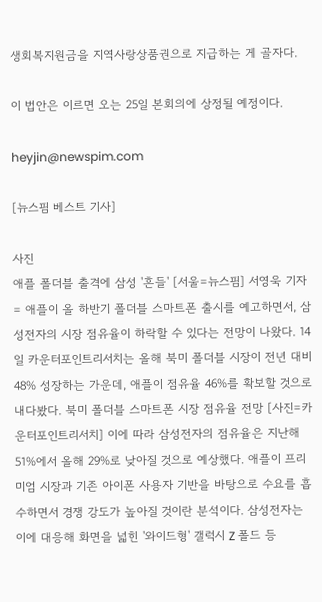생회복지원금을 지역사랑상품권으로 지급하는 게 골자다.

이 법안은 이르면 오는 25일 본회의에 상정될 예정이다.

heyjin@newspim.com

[뉴스핌 베스트 기사]

사진
애플 폴더블 출격에 삼성 '흔들' [서울=뉴스핌] 서영욱 기자 = 애플이 올 하반기 폴더블 스마트폰 출시를 예고하면서, 삼성전자의 시장 점유율이 하락할 수 있다는 전망이 나왔다. 14일 카운터포인트리서치는 올해 북미 폴더블 시장이 전년 대비 48% 성장하는 가운데, 애플이 점유율 46%를 확보할 것으로 내다봤다. 북미 폴더블 스마트폰 시장 점유율 전망 [사진=카운터포인트리서치] 이에 따라 삼성전자의 점유율은 지난해 51%에서 올해 29%로 낮아질 것으로 예상했다. 애플이 프리미엄 시장과 기존 아이폰 사용자 기반을 바탕으로 수요를 흡수하면서 경쟁 강도가 높아질 것이란 분석이다. 삼성전자는 이에 대응해 화면을 넓힌 '와이드형' 갤럭시 Z 폴드 등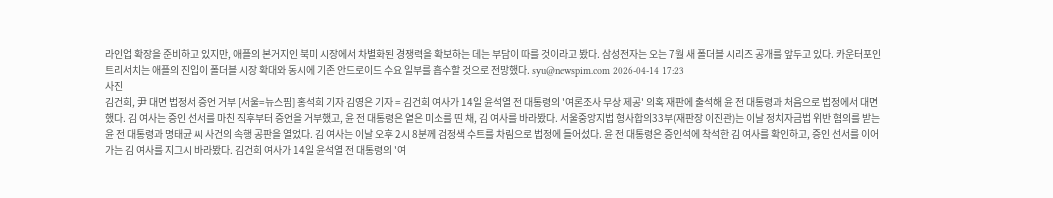라인업 확장을 준비하고 있지만, 애플의 본거지인 북미 시장에서 차별화된 경쟁력을 확보하는 데는 부담이 따를 것이라고 봤다. 삼성전자는 오는 7월 새 폴더블 시리즈 공개를 앞두고 있다. 카운터포인트리서치는 애플의 진입이 폴더블 시장 확대와 동시에 기존 안드로이드 수요 일부를 흡수할 것으로 전망했다. syu@newspim.com 2026-04-14 17:23
사진
김건희, 尹 대면 법정서 증언 거부 [서울=뉴스핌] 홍석희 기자 김영은 기자 = 김건희 여사가 14일 윤석열 전 대통령의 '여론조사 무상 제공' 의혹 재판에 출석해 윤 전 대통령과 처음으로 법정에서 대면했다. 김 여사는 증인 선서를 마친 직후부터 증언을 거부했고, 윤 전 대통령은 옅은 미소를 띤 채, 김 여사를 바라봤다. 서울중앙지법 형사합의33부(재판장 이진관)는 이날 정치자금법 위반 혐의를 받는 윤 전 대통령과 명태균 씨 사건의 속행 공판을 열었다. 김 여사는 이날 오후 2시 8분께 검정색 수트를 차림으로 법정에 들어섰다. 윤 전 대통령은 증인석에 착석한 김 여사를 확인하고, 증인 선서를 이어가는 김 여사를 지그시 바라봤다. 김건희 여사가 14일 윤석열 전 대통령의 '여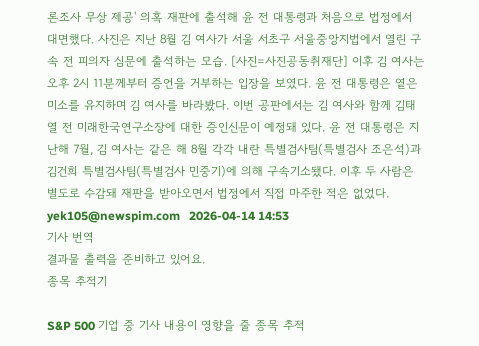론조사 무상 제공' 의혹 재판에 출석해 윤 전 대통령과 처음으로 법정에서 대면했다. 사진은 지난 8월 김 여사가 서울 서초구 서울중앙지법에서 열린 구속 전 피의자 심문에 출석하는 모습. [사진=사진공동취재단] 이후 김 여사는 오후 2시 11분께부터 증언을 거부하는 입장을 보였다. 윤 전 대통령은 옅은 미소를 유지하며 김 여사를 바라봤다. 이번 공판에서는 김 여사와 함께 김태열 전 미래한국연구소장에 대한 증인신문이 예정돼 있다. 윤 전 대통령은 지난해 7월, 김 여사는 같은 해 8월 각각 내란 특별검사팀(특별검사 조은석)과 김건희 특별검사팀(특별검사 민중기)에 의해 구속기소됐다. 이후 두 사람은 별도로 수감돼 재판을 받아오면서 법정에서 직접 마주한 적은 없었다. yek105@newspim.com   2026-04-14 14:53
기사 번역
결과물 출력을 준비하고 있어요.
종목 추적기

S&P 500 기업 중 기사 내용이 영향을 줄 종목 추적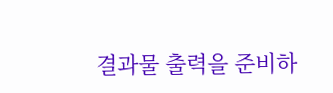결과물 출력을 준비하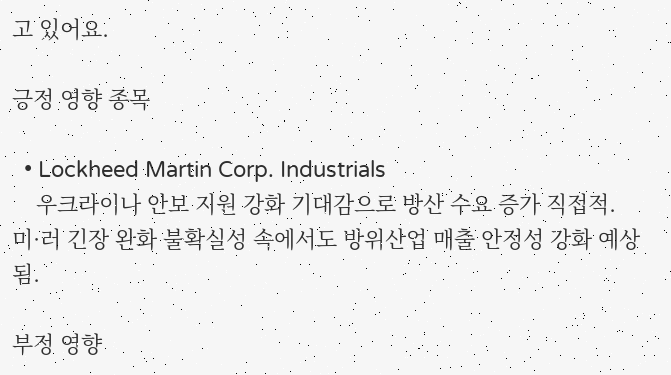고 있어요.

긍정 영향 종목

  • Lockheed Martin Corp. Industrials
    우크라이나 안보 지원 강화 기대감으로 방산 수요 증가 직접적. 미·러 긴장 완화 불확실성 속에서도 방위산업 매출 안정성 강화 예상됨.

부정 영향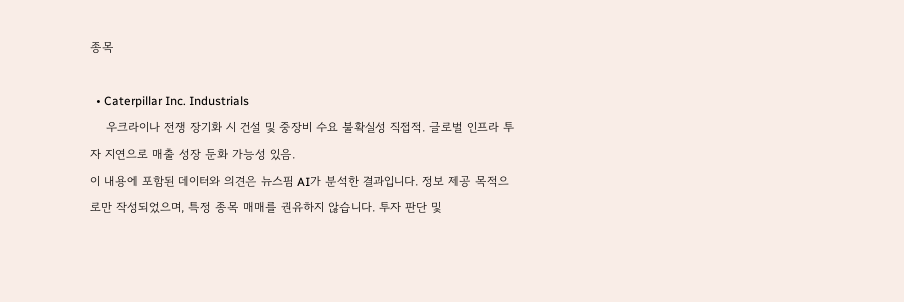종목

  • Caterpillar Inc. Industrials
    우크라이나 전쟁 장기화 시 건설 및 중장비 수요 불확실성 직접적. 글로벌 인프라 투자 지연으로 매출 성장 둔화 가능성 있음.
이 내용에 포함된 데이터와 의견은 뉴스핌 AI가 분석한 결과입니다. 정보 제공 목적으로만 작성되었으며, 특정 종목 매매를 권유하지 않습니다. 투자 판단 및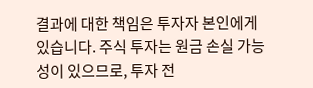결과에 대한 책임은 투자자 본인에게 있습니다. 주식 투자는 원금 손실 가능성이 있으므로, 투자 전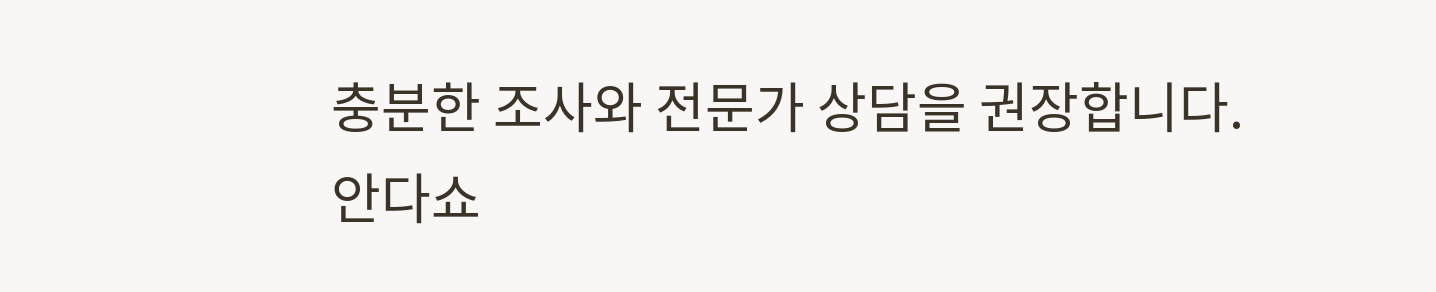충분한 조사와 전문가 상담을 권장합니다.
안다쇼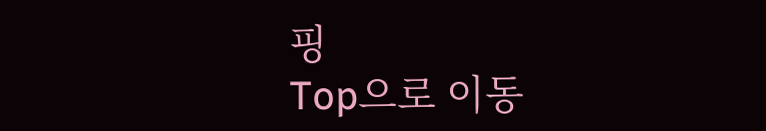핑
Top으로 이동